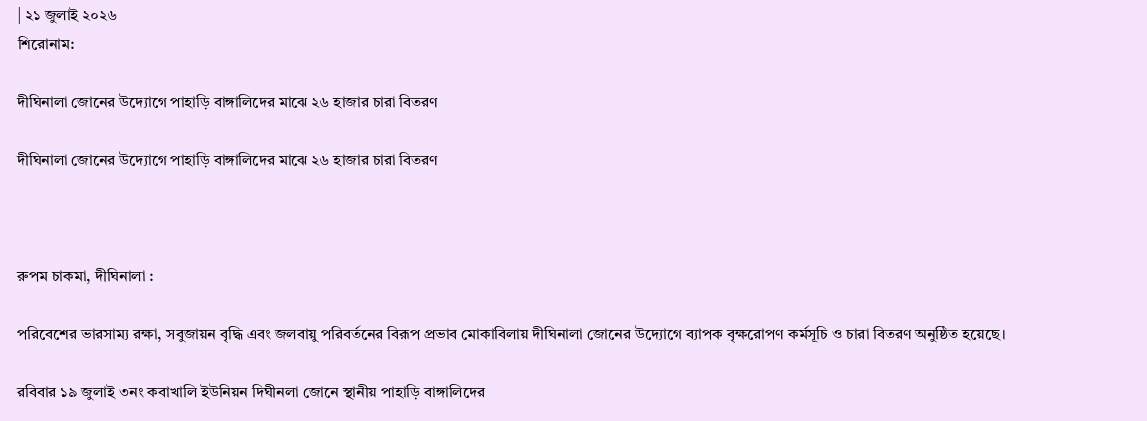| ২১ জুলাই ২০২৬
শিরোনাম:

দীঘিনালা জোনের উদ্যোগে পাহাড়ি বাঙ্গালিদের মাঝে ২৬ হাজার চারা বিতরণ

দীঘিনালা জোনের উদ্যোগে পাহাড়ি বাঙ্গালিদের মাঝে ২৬ হাজার চারা বিতরণ



রুপম চাকমা, দীঘিনালা :

পরিবেশের ভারসাম্য রক্ষা, সবুজায়ন বৃদ্ধি এবং জলবায়ু পরিবর্তনের বিরূপ প্রভাব মোকাবিলায় দীঘিনালা জোনের উদ্যোগে ব্যাপক বৃক্ষরোপণ কর্মসূচি ও চারা বিতরণ অনুষ্ঠিত হয়েছে।

রবিবার ১৯ জুলাই ৩নং কবাখালি ইউনিয়ন দিঘীনলা জোনে স্থানীয় পাহাড়ি বাঙ্গালিদের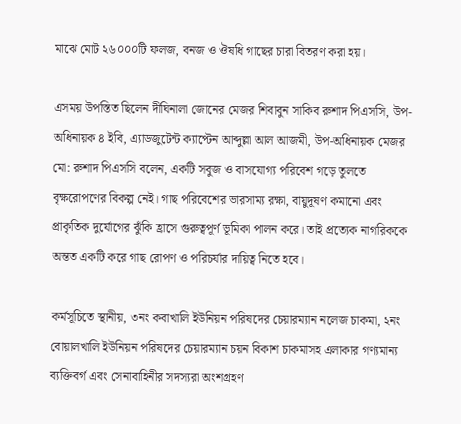মাঝে মোট ২৬০০০টি ফলজ, বনজ ও ঔষধি গাছের চারা বিতরণ করা হয়।

এসময় উপস্তিত ছিলেন দীঘিনালা জোনের মেজর শিবাবুন সাকিব রুশাদ পিএসসি, উপ-অধিনায়ক ৪ ইবি, এ্যাডজুটেন্ট ক্যাপ্টেন আব্দুল্লা আল আজমী, উপ-অধিনায়ক মেজর মো: রুশাদ পিএসসি বলেন, একটি সবুজ ও বাসযোগ্য পরিবেশ গড়ে তুলতে বৃক্ষরোপণের বিকল্প নেই। গাছ পরিবেশের ভারসাম্য রক্ষা, বায়ুদূষণ কমানো এবং প্রাকৃতিক দুর্যোগের ঝুঁকি হ্রাসে গুরুত্বপূর্ণ ভূমিকা পালন করে। তাই প্রত্যেক নাগরিককে অন্তত একটি করে গাছ রোপণ ও পরিচর্যার দায়িত্ব নিতে হবে।

কর্মসূচিতে স্থানীয়, ৩নং কবাখালি ইউনিয়ন পরিষদের চেয়ারম্যান নলেজ চাকমা, ২নং বোয়ালখালি ইউনিয়ন পরিষদের চেয়ারম্যান চয়ন বিকাশ চাকমাসহ এলাকার গণ্যমান্য ব্যক্তিবর্গ এবং সেনাবাহিনীর সদস্যরা অংশগ্রহণ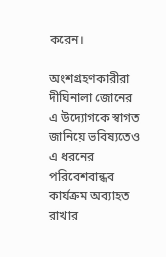করেন।

অংশগ্রহণকারীরা দীঘিনালা জোনের এ উদ্যোগকে স্বাগত জানিয়ে ভবিষ্যতেও এ ধরনের পরিবেশবান্ধব কার্যক্রম অব্যাহত রাখার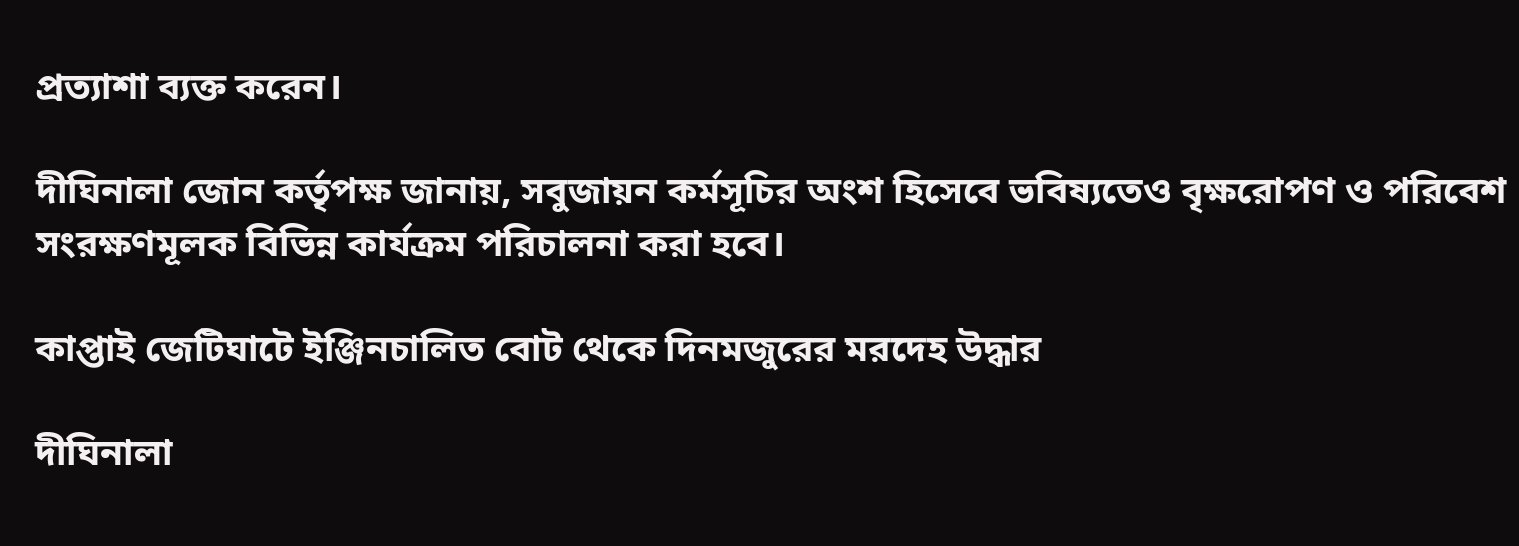প্রত্যাশা ব্যক্ত করেন।

দীঘিনালা জোন কর্তৃপক্ষ জানায়, সবুজায়ন কর্মসূচির অংশ হিসেবে ভবিষ্যতেও বৃক্ষরোপণ ও পরিবেশ সংরক্ষণমূলক বিভিন্ন কার্যক্রম পরিচালনা করা হবে।

কাপ্তাই জেটিঘাটে ইঞ্জিনচালিত বোট থেকে দিনমজুরের মরদেহ উদ্ধার

দীঘিনালা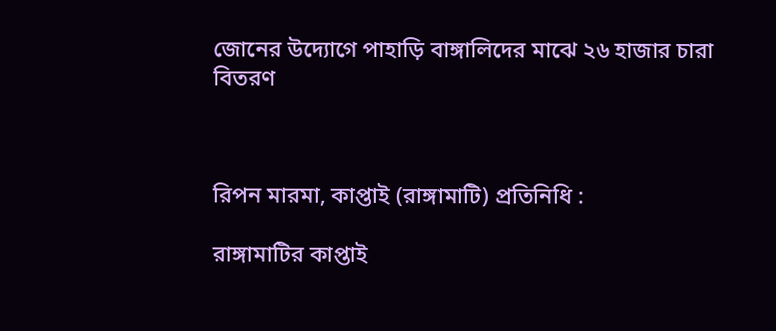জোনের উদ্যোগে পাহাড়ি বাঙ্গালিদের মাঝে ২৬ হাজার চারা বিতরণ



রিপন মারমা, কাপ্তাই (রাঙ্গামাটি) প্রতিনিধি :

রাঙ্গামাটির কাপ্তাই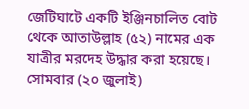জেটিঘাটে একটি ইঞ্জিনচালিত বোট থেকে আতাউল্লাহ (৫২) নামের এক যাত্রীর মরদেহ উদ্ধার করা হয়েছে। সোমবার (২০ জুলাই)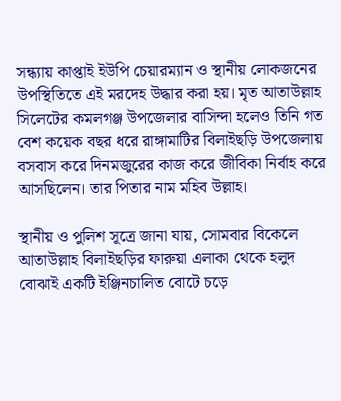সন্ধ্যায় কাপ্তাই ইউপি চেয়ারম্যান ও স্থানীয় লোকজনের উপস্থিতিতে এই মরদেহ উদ্ধার করা হয়। মৃত আতাউল্লাহ সিলেটের কমলগঞ্জ উপজেলার বাসিন্দা হলেও তিনি গত বেশ কয়েক বছর ধরে রাঙ্গামাটির বিলাইছড়ি উপজেলায় বসবাস করে দিনমজুরের কাজ করে জীবিকা নির্বাহ করে আসছিলেন। তার পিতার নাম মহিব উল্লাহ।

স্থানীয় ও পুলিশ সূত্রে জানা যায়, সোমবার বিকেলে আতাউল্লাহ বিলাইছড়ির ফারুয়া এলাকা থেকে হলুদ বোঝাই একটি ইঞ্জিনচালিত বোটে চড়ে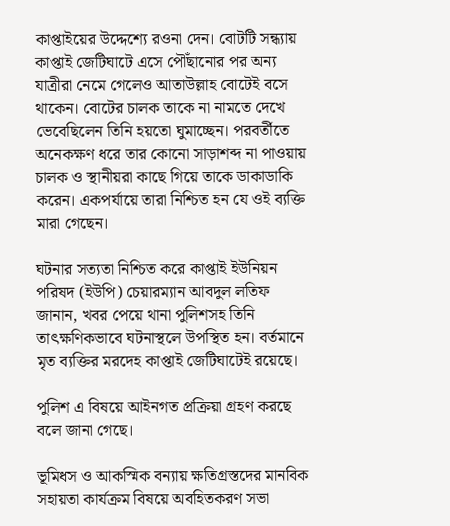কাপ্তাইয়ের উদ্দেশ্যে রওনা দেন। বোটটি সন্ধ্যায় কাপ্তাই জেটিঘাটে এসে পৌঁছানোর পর অন্য যাত্রীরা নেমে গেলেও আতাউল্লাহ বোটেই বসে থাকেন। বোটের চালক তাকে না নামতে দেখে ভেবেছিলেন তিনি হয়তো ঘুমাচ্ছেন। পরবর্তীতে অনেকক্ষণ ধরে তার কোনো সাড়াশব্দ না পাওয়ায় চালক ও স্থানীয়রা কাছে গিয়ে তাকে ডাকাডাকি করেন। একপর্যায়ে তারা নিশ্চিত হন যে ওই ব্যক্তি মারা গেছেন।

ঘটনার সত্যতা নিশ্চিত করে কাপ্তাই ইউনিয়ন পরিষদ (ইউপি) চেয়ারম্যান আবদুল লতিফ জানান, খবর পেয়ে থানা পুলিশসহ তিনি তাৎক্ষণিকভাবে ঘটনাস্থলে উপস্থিত হন। বর্তমানে মৃত ব্যক্তির মরদেহ কাপ্তাই জেটিঘাটেই রয়েছে।

পুলিশ এ বিষয়ে আইনগত প্রক্রিয়া গ্রহণ করছে বলে জানা গেছে।

ভূমিধস ও আকস্মিক বন্যায় ক্ষতিগ্রস্তদের মানবিক সহায়তা কার্যক্রম বিষয়ে অবহিতকরণ সভা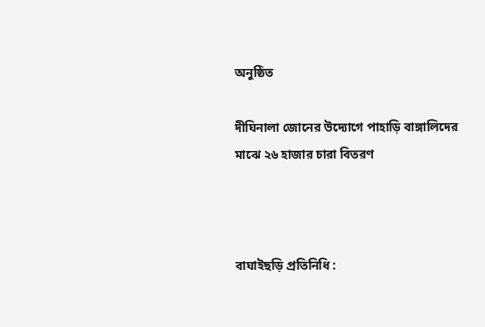অনুষ্ঠিত

দীঘিনালা জোনের উদ্যোগে পাহাড়ি বাঙ্গালিদের মাঝে ২৬ হাজার চারা বিতরণ



বাঘাইছড়ি প্রতিনিধি :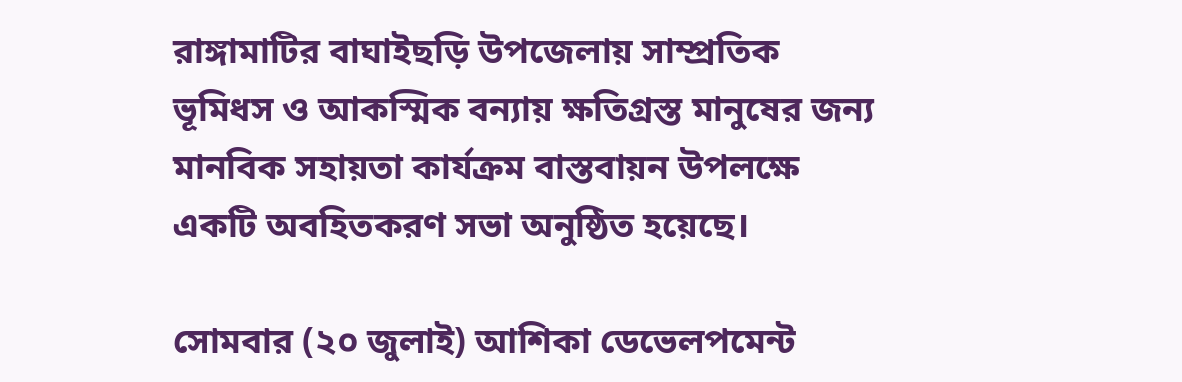রাঙ্গামাটির বাঘাইছড়ি উপজেলায় সাম্প্রতিক ভূমিধস ও আকস্মিক বন্যায় ক্ষতিগ্রস্ত মানুষের জন্য মানবিক সহায়তা কার্যক্রম বাস্তবায়ন উপলক্ষে একটি অবহিতকরণ সভা অনুষ্ঠিত হয়েছে।

সোমবার (২০ জুলাই) আশিকা ডেভেলপমেন্ট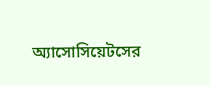অ্যাসোসিয়েটসের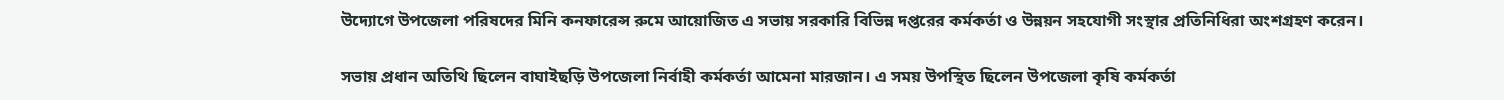উদ্যোগে উপজেলা পরিষদের মিনি কনফারেন্স রুমে আয়োজিত এ সভায় সরকারি বিভিন্ন দপ্তরের কর্মকর্তা ও উন্নয়ন সহযোগী সংস্থার প্রতিনিধিরা অংশগ্রহণ করেন।

সভায় প্রধান অতিথি ছিলেন বাঘাইছড়ি উপজেলা নির্বাহী কর্মকর্তা আমেনা মারজান। এ সময় উপস্থিত ছিলেন উপজেলা কৃষি কর্মকর্তা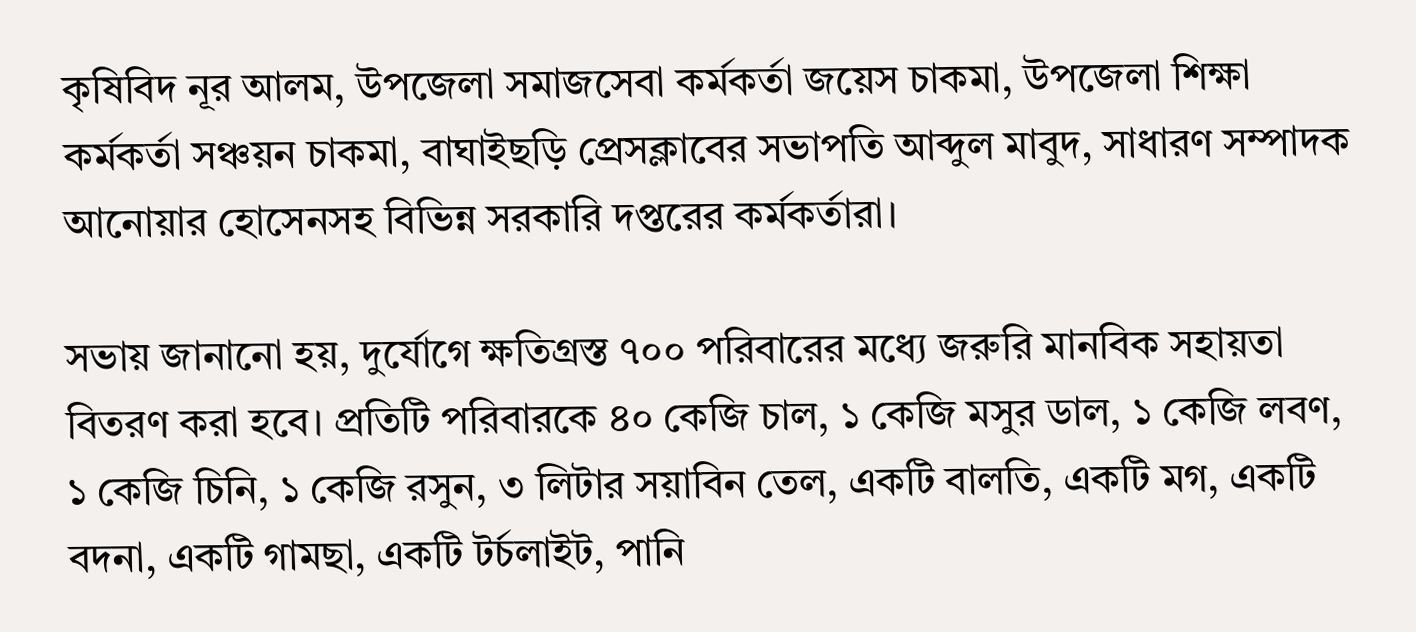কৃষিবিদ নূর আলম, উপজেলা সমাজসেবা কর্মকর্তা জয়েস চাকমা, উপজেলা শিক্ষা কর্মকর্তা সঞ্চয়ন চাকমা, বাঘাইছড়ি প্রেসক্লাবের সভাপতি আব্দুল মাবুদ, সাধারণ সম্পাদক আনোয়ার হোসেনসহ বিভিন্ন সরকারি দপ্তরের কর্মকর্তারা।

সভায় জানানো হয়, দুর্যোগে ক্ষতিগ্রস্ত ৭০০ পরিবারের মধ্যে জরুরি মানবিক সহায়তা বিতরণ করা হবে। প্রতিটি পরিবারকে ৪০ কেজি চাল, ১ কেজি মসুর ডাল, ১ কেজি লবণ, ১ কেজি চিনি, ১ কেজি রসুন, ৩ লিটার সয়াবিন তেল, একটি বালতি, একটি মগ, একটি বদনা, একটি গামছা, একটি টর্চলাইট, পানি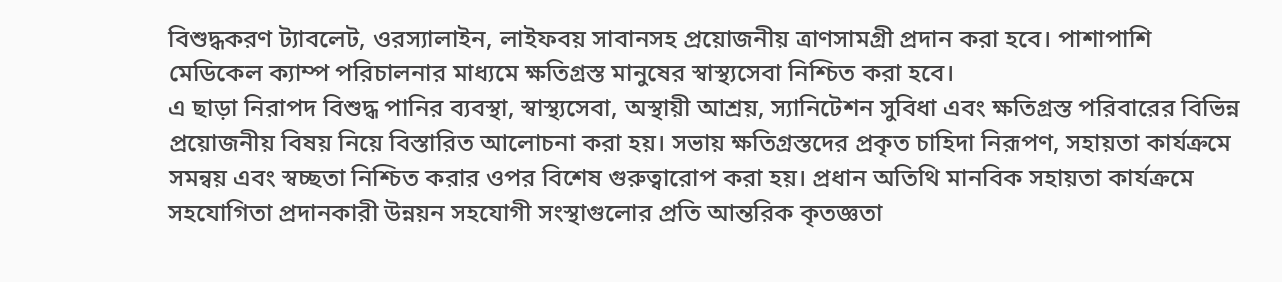বিশুদ্ধকরণ ট্যাবলেট, ওরস্যালাইন, লাইফবয় সাবানসহ প্রয়োজনীয় ত্রাণসামগ্রী প্রদান করা হবে। পাশাপাশি মেডিকেল ক্যাম্প পরিচালনার মাধ্যমে ক্ষতিগ্রস্ত মানুষের স্বাস্থ্যসেবা নিশ্চিত করা হবে।
এ ছাড়া নিরাপদ বিশুদ্ধ পানির ব্যবস্থা, স্বাস্থ্যসেবা, অস্থায়ী আশ্রয়, স্যানিটেশন সুবিধা এবং ক্ষতিগ্রস্ত পরিবারের বিভিন্ন প্রয়োজনীয় বিষয় নিয়ে বিস্তারিত আলোচনা করা হয়। সভায় ক্ষতিগ্রস্তদের প্রকৃত চাহিদা নিরূপণ, সহায়তা কার্যক্রমে সমন্বয় এবং স্বচ্ছতা নিশ্চিত করার ওপর বিশেষ গুরুত্বারোপ করা হয়। প্রধান অতিথি মানবিক সহায়তা কার্যক্রমে সহযোগিতা প্রদানকারী উন্নয়ন সহযোগী সংস্থাগুলোর প্রতি আন্তরিক কৃতজ্ঞতা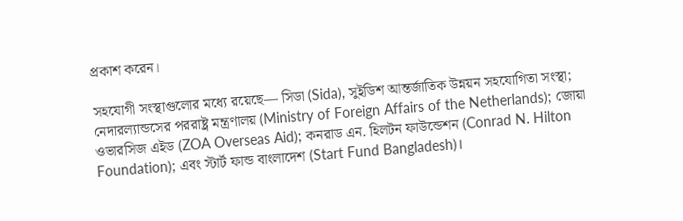প্রকাশ করেন।

সহযোগী সংস্থাগুলোর মধ্যে রয়েছে— সিডা (Sida), সুইডিশ আন্তর্জাতিক উন্নয়ন সহযোগিতা সংস্থা; নেদারল্যান্ডসের পররাষ্ট্র মন্ত্রণালয় (Ministry of Foreign Affairs of the Netherlands); জোয়া ওভারসিজ এইড (ZOA Overseas Aid); কনরাড এন. হিলটন ফাউন্ডেশন (Conrad N. Hilton Foundation); এবং স্টার্ট ফান্ড বাংলাদেশ (Start Fund Bangladesh)।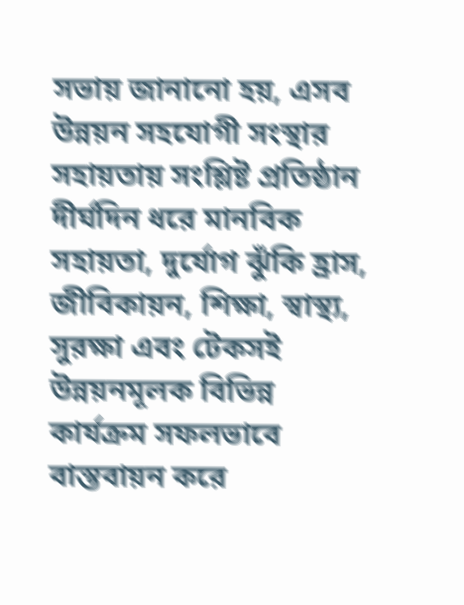সভায় জানানো হয়, এসব উন্নয়ন সহযোগী সংস্থার সহায়তায় সংশ্লিষ্ট প্রতিষ্ঠান দীর্ঘদিন ধরে মানবিক সহায়তা, দুর্যোগ ঝুঁকি হ্রাস, জীবিকায়ন, শিক্ষা, স্বাস্থ্য, সুরক্ষা এবং টেকসই উন্নয়নমূলক বিভিন্ন কার্যক্রম সফলভাবে বাস্তবায়ন করে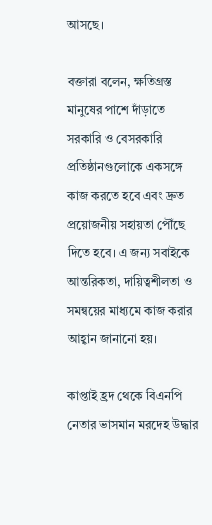আসছে।

বক্তারা বলেন, ক্ষতিগ্রস্ত মানুষের পাশে দাঁড়াতে সরকারি ও বেসরকারি প্রতিষ্ঠানগুলোকে একসঙ্গে কাজ করতে হবে এবং দ্রুত প্রয়োজনীয় সহায়তা পৌঁছে দিতে হবে। এ জন্য সবাইকে আন্তরিকতা, দায়িত্বশীলতা ও সমন্বয়ের মাধ্যমে কাজ করার আহ্বান জানানো হয়।

কাপ্তাই হ্রদ থেকে বিএনপি নেতার ভাসমান মরদেহ উদ্ধার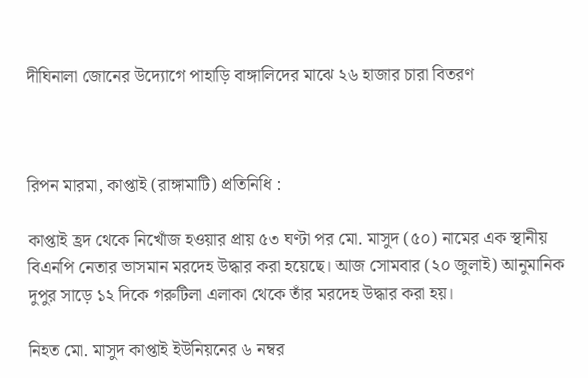দীঘিনালা জোনের উদ্যোগে পাহাড়ি বাঙ্গালিদের মাঝে ২৬ হাজার চারা বিতরণ



রিপন মারমা, কাপ্তাই (রাঙ্গামাটি) প্রতিনিধি :

কাপ্তাই হ্রদ থেকে নিখোঁজ হওয়ার প্রায় ৫৩ ঘণ্টা পর মো. মাসুদ (৫০) নামের এক স্থানীয় বিএনপি নেতার ভাসমান মরদেহ উদ্ধার করা হয়েছে। আজ সোমবার (২০ জুলাই) আনুমানিক দুপুর সাড়ে ১২ দিকে গরুটিলা এলাকা থেকে তাঁর মরদেহ উদ্ধার করা হয়।

নিহত মো. মাসুদ কাপ্তাই ইউনিয়নের ৬ নম্বর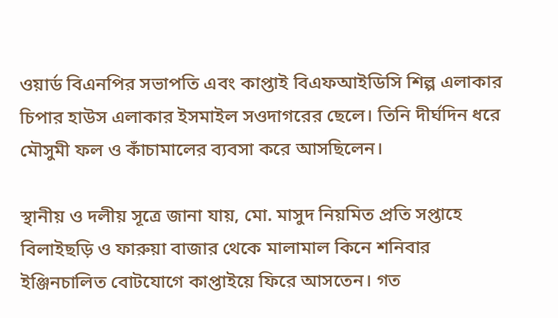ওয়ার্ড বিএনপির সভাপতি এবং কাপ্তাই বিএফআইডিসি শিল্প এলাকার চিপার হাউস এলাকার ইসমাইল সওদাগরের ছেলে। তিনি দীর্ঘদিন ধরে মৌসুমী ফল ও কাঁচামালের ব্যবসা করে আসছিলেন।

স্থানীয় ও দলীয় সূত্রে জানা যায়, মো. মাসুদ নিয়মিত প্রতি সপ্তাহে বিলাইছড়ি ও ফারুয়া বাজার থেকে মালামাল কিনে শনিবার ইঞ্জিনচালিত বোটযোগে কাপ্তাইয়ে ফিরে আসতেন। গত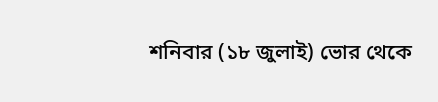শনিবার (১৮ জুলাই) ভোর থেকে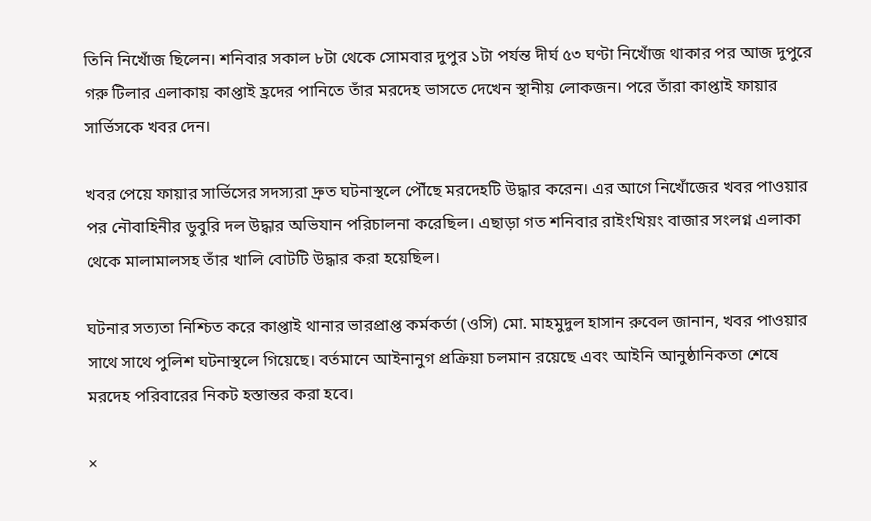তিনি নিখোঁজ ছিলেন। শনিবার সকাল ৮টা থেকে সোমবার দুপুর ১টা পর্যন্ত দীর্ঘ ৫৩ ঘণ্টা নিখোঁজ থাকার পর আজ দুপুরে গরু টিলার এলাকায় কাপ্তাই হ্রদের পানিতে তাঁর মরদেহ ভাসতে দেখেন স্থানীয় লোকজন। পরে তাঁরা কাপ্তাই ফায়ার সার্ভিসকে খবর দেন।

খবর পেয়ে ফায়ার সার্ভিসের সদস্যরা দ্রুত ঘটনাস্থলে পৌঁছে মরদেহটি উদ্ধার করেন। এর আগে নিখোঁজের খবর পাওয়ার পর নৌবাহিনীর ডুবুরি দল উদ্ধার অভিযান পরিচালনা করেছিল। এছাড়া গত শনিবার রাইংখিয়ং বাজার সংলগ্ন এলাকা থেকে মালামালসহ তাঁর খালি বোটটি উদ্ধার করা হয়েছিল।

ঘটনার সত্যতা নিশ্চিত করে কাপ্তাই থানার ভারপ্রাপ্ত কর্মকর্তা (ওসি) মো. মাহমুদুল হাসান রুবেল জানান, খবর পাওয়ার সাথে সাথে পুলিশ ঘটনাস্থলে গিয়েছে। বর্তমানে আইনানুগ প্রক্রিয়া চলমান রয়েছে এবং আইনি আনুষ্ঠানিকতা শেষে মরদেহ পরিবারের নিকট হস্তান্তর করা হবে।

×